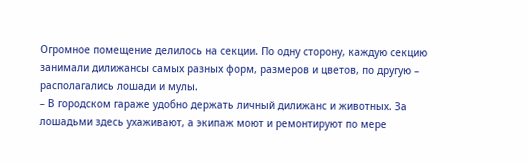Огромное помещение делилось на секции. По одну сторону, каждую секцию занимали дилижансы самых разных форм, размеров и цветов, по другую – располагались лошади и мулы.
– В городском гараже удобно держать личный дилижанс и животных. За лошадьми здесь ухаживают, а экипаж моют и ремонтируют по мере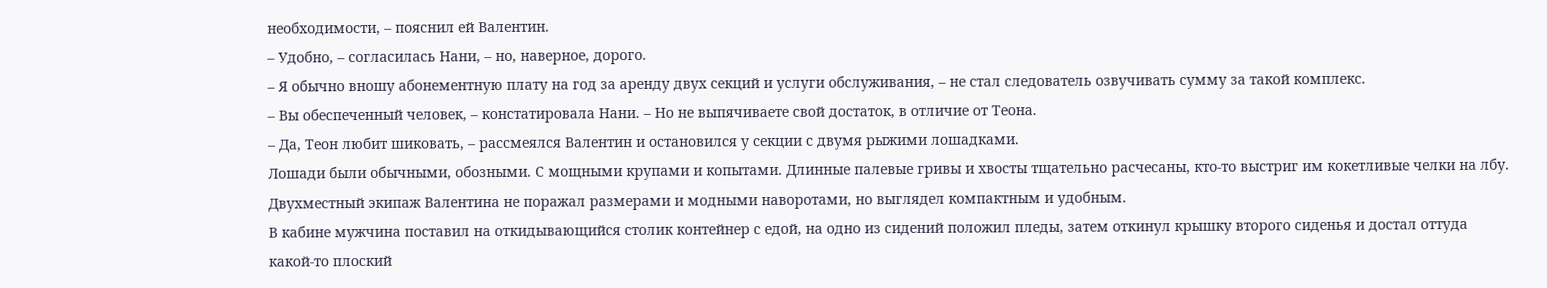необходимости, – пояснил ей Валентин.
– Удобно, – согласилась Нани, – но, наверное, дорого.
– Я обычно вношу абонементную плату на год за аренду двух секций и услуги обслуживания, – не стал следователь озвучивать сумму за такой комплекс.
– Вы обеспеченный человек, – констатировала Нани. – Но не выпячиваете свой достаток, в отличие от Теона.
– Да, Теон любит шиковать, – рассмеялся Валентин и остановился у секции с двумя рыжими лошадками.
Лошади были обычными, обозными. С мощными крупами и копытами. Длинные палевые гривы и хвосты тщательно расчесаны, кто-то выстриг им кокетливые челки на лбу.
Двухместный экипаж Валентина не поражал размерами и модными наворотами, но выглядел компактным и удобным.
В кабине мужчина поставил на откидывающийся столик контейнер с едой, на одно из сидений положил пледы, затем откинул крышку второго сиденья и достал оттуда какой-то плоский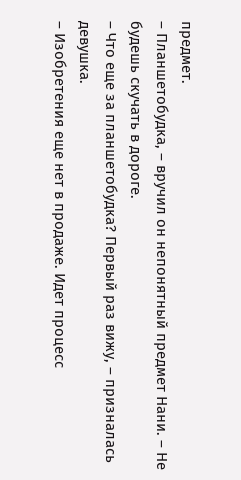предмет.
– Планшетобудка, – вручил он непонятный предмет Нани. – Не будешь скучать в дороге.
– Что еще за планшетобудка? Первый раз вижу, – призналась девушка.
– Изобретения еще нет в продаже. Идет процесс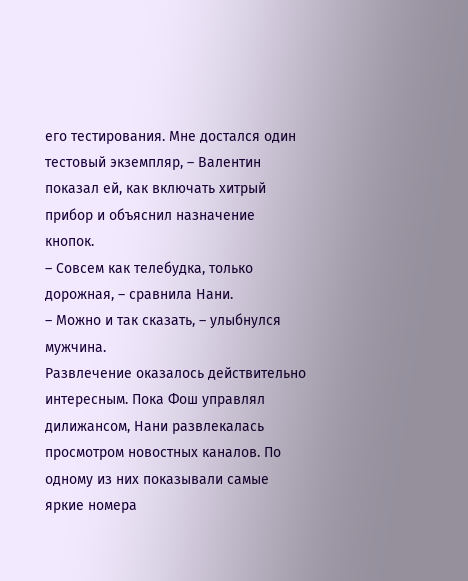его тестирования. Мне достался один тестовый экземпляр, – Валентин показал ей, как включать хитрый прибор и объяснил назначение кнопок.
– Совсем как телебудка, только дорожная, – сравнила Нани.
– Можно и так сказать, – улыбнулся мужчина.
Развлечение оказалось действительно интересным. Пока Фош управлял дилижансом, Нани развлекалась просмотром новостных каналов. По одному из них показывали самые яркие номера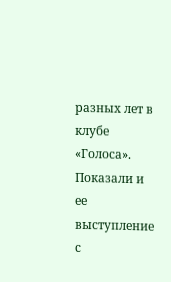разных лет в клубе «Голоса». Показали и ее выступление с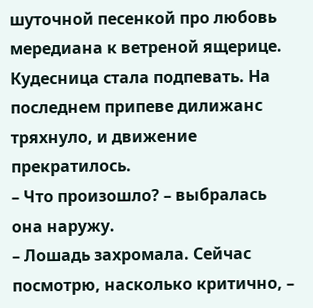шуточной песенкой про любовь мередиана к ветреной ящерице.
Кудесница стала подпевать. На последнем припеве дилижанс тряхнуло, и движение прекратилось.
– Что произошло? – выбралась она наружу.
– Лошадь захромала. Сейчас посмотрю, насколько критично, –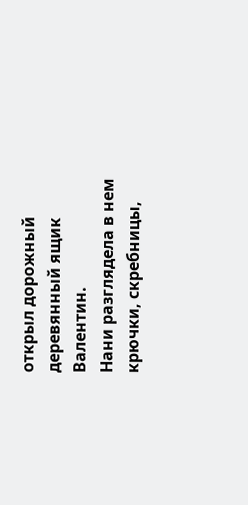открыл дорожный деревянный ящик Валентин.
Нани разглядела в нем крючки, скребницы,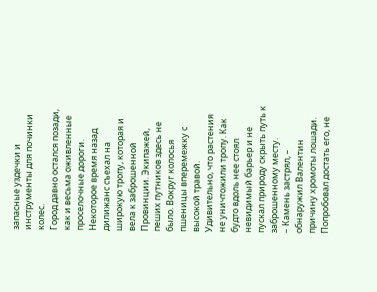запасные уздечки и инструменты для починки колес.
Город давно остался позади, как и весьма оживленные проселочные дороги. Некоторое время назад дилижанс съехал на широкую тропу, которая и вела к заброшенной Провинции. Экипажей, пеших путников здесь не было. Вокруг колосья пшеницы вперемежку с высокой травой. Удивительно, что растения не уничтожили тропу. Как будто вдоль нее стоял невидимый барьер и не пускал природу скрыть путь к заброшенному месту.
– Камень застрял, – обнаружил Валентин причину хромоты лошади.
Попробовал достать его, не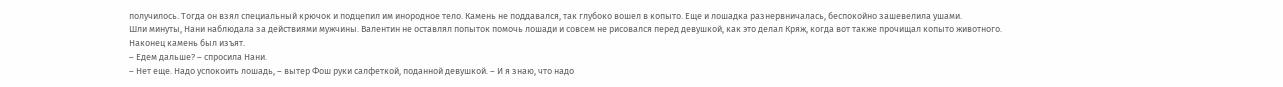получилось. Тогда он взял специальный крючок и подцепил им инородное тело. Камень не поддавался, так глубоко вошел в копыто. Еще и лошадка разнервничалась, беспокойно зашевелила ушами.
Шли минуты, Нани наблюдала за действиями мужчины. Валентин не оставлял попыток помочь лошади и совсем не рисовался перед девушкой, как это делал Кряж, когда вот также прочищал копыто животного.
Наконец камень был изъят.
– Едем дальше? – спросила Нани.
– Нет еще. Надо успокоить лошадь, – вытер Фош руки салфеткой, поданной девушкой. – И я знаю, что надо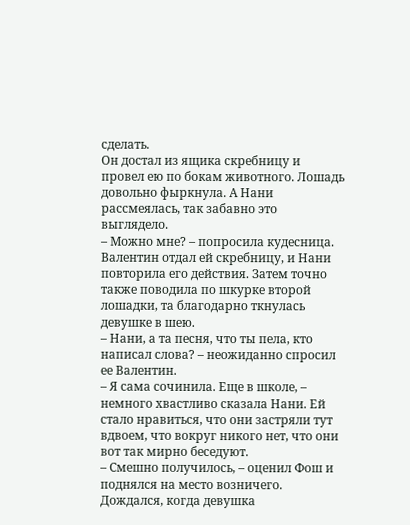сделать.
Он достал из ящика скребницу и провел ею по бокам животного. Лошадь довольно фыркнула. А Нани рассмеялась, так забавно это выглядело.
– Можно мне? – попросила кудесница.
Валентин отдал ей скребницу, и Нани повторила его действия. Затем точно также поводила по шкурке второй лошадки, та благодарно ткнулась девушке в шею.
– Нани, а та песня, что ты пела, кто написал слова? – неожиданно спросил ее Валентин.
– Я сама сочинила. Еще в школе, – немного хвастливо сказала Нани. Ей стало нравиться, что они застряли тут вдвоем, что вокруг никого нет, что они вот так мирно беседуют.
– Смешно получилось, – оценил Фош и поднялся на место возничего. Дождался, когда девушка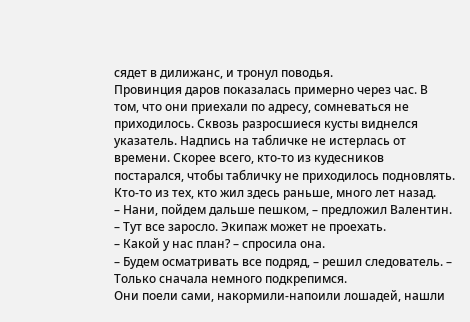сядет в дилижанс, и тронул поводья.
Провинция даров показалась примерно через час. В том, что они приехали по адресу, сомневаться не приходилось. Сквозь разросшиеся кусты виднелся указатель. Надпись на табличке не истерлась от времени. Скорее всего, кто-то из кудесников постарался, чтобы табличку не приходилось подновлять. Кто-то из тех, кто жил здесь раньше, много лет назад.
– Нани, пойдем дальше пешком, – предложил Валентин. – Тут все заросло. Экипаж может не проехать.
– Какой у нас план? – спросила она.
– Будем осматривать все подряд, – решил следователь. – Только сначала немного подкрепимся.
Они поели сами, накормили-напоили лошадей, нашли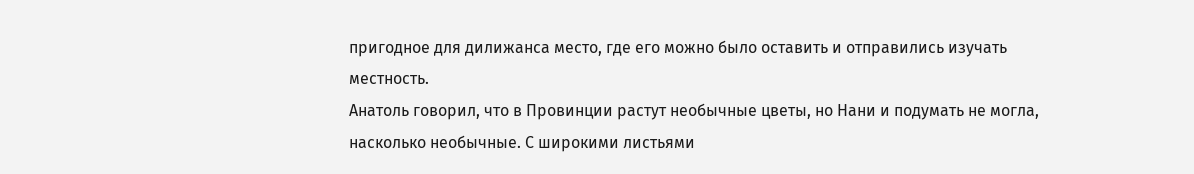пригодное для дилижанса место, где его можно было оставить и отправились изучать местность.
Анатоль говорил, что в Провинции растут необычные цветы, но Нани и подумать не могла, насколько необычные. С широкими листьями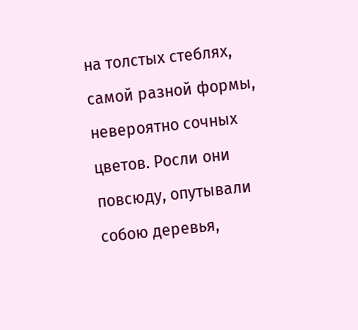на толстых стеблях, самой разной формы, невероятно сочных цветов. Росли они повсюду, опутывали собою деревья,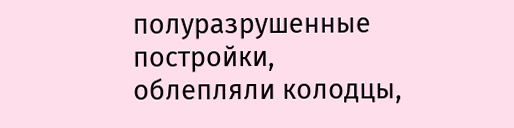полуразрушенные постройки, облепляли колодцы,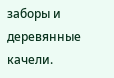заборы и деревянные качели.